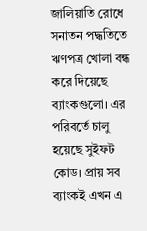জালিয়াতি রোধে সনাতন পদ্ধতিতে ঋণপত্র খোলা বন্ধ করে দিয়েছে ব্যাংকগুলো। এর পরিবর্তে চালু হয়েছে সুইফট কোড। প্রায় সব ব্যাংকই এখন এ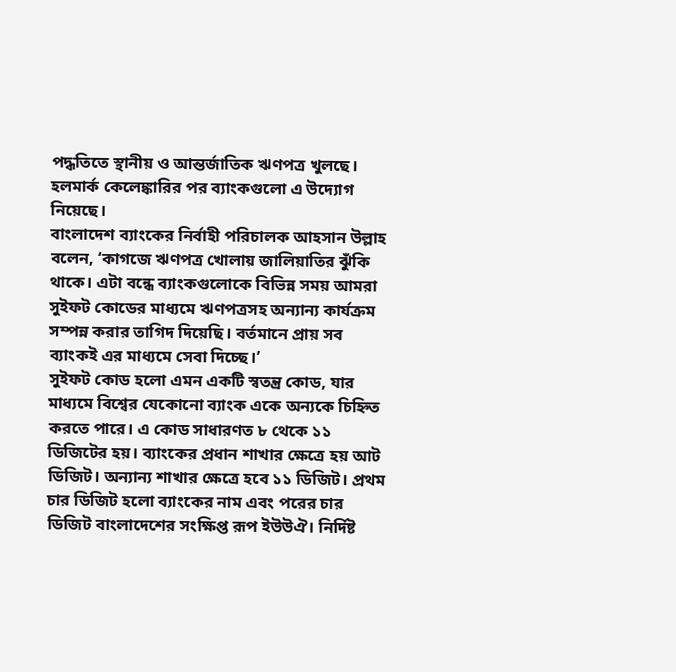পদ্ধতিতে স্থানীয় ও আন্তর্জাতিক ঋণপত্র খুলছে। হলমার্ক কেলেঙ্কারির পর ব্যাংকগুলো এ উদ্যোগ নিয়েছে।
বাংলাদেশ ব্যাংকের নির্বাহী পরিচালক আহসান উল্লাহ বলেন, ‘কাগজে ঋণপত্র খোলায় জালিয়াতির ঝুঁকি থাকে। এটা বন্ধে ব্যাংকগুলোকে বিভিন্ন সময় আমরা সুইফট কোডের মাধ্যমে ঋণপত্রসহ অন্যান্য কার্যক্রম সম্পন্ন করার তাগিদ দিয়েছি। বর্তমানে প্রায় সব ব্যাংকই এর মাধ্যমে সেবা দিচ্ছে।’
সুইফট কোড হলো এমন একটি স্বতন্ত্র কোড, যার মাধ্যমে বিশ্বের যেকোনো ব্যাংক একে অন্যকে চিহ্নিত করতে পারে। এ কোড সাধারণত ৮ থেকে ১১ ডিজিটের হয়। ব্যাংকের প্রধান শাখার ক্ষেত্রে হয় আট ডিজিট। অন্যান্য শাখার ক্ষেত্রে হবে ১১ ডিজিট। প্রথম চার ডিজিট হলো ব্যাংকের নাম এবং পরের চার ডিজিট বাংলাদেশের সংক্ষিপ্ত রূপ ইউউঐ। নির্দিষ্ট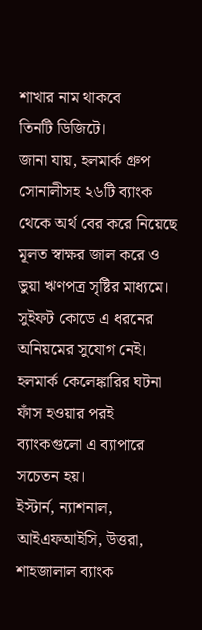শাখার নাম থাকবে
তিনটি ডিজিটে।
জানা যায়, হলমার্ক গ্রুপ সোনালীসহ ২৬টি ব্যাংক থেকে অর্থ বের করে নিয়েছে মূলত স্বাক্ষর জাল করে ও ভুয়া ঋণপত্র সৃষ্টির মাধ্যমে। সুইফট কোডে এ ধরনের অনিয়মের সুযোগ নেই। হলমার্ক কেলেঙ্কারির ঘটনা ফাঁস হওয়ার পরই ব্যাংকগুলো এ ব্যাপারে সচেতন হয়।
ইস্টার্ন, ন্যাশনাল, আইএফআইসি, উত্তরা, শাহজালাল ব্যাংক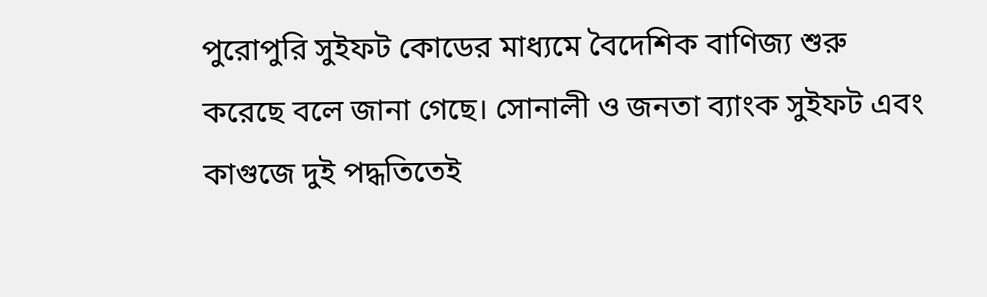পুরোপুরি সুইফট কোডের মাধ্যমে বৈদেশিক বাণিজ্য শুরু করেছে বলে জানা গেছে। সোনালী ও জনতা ব্যাংক সুইফট এবং কাগুজে দুই পদ্ধতিতেই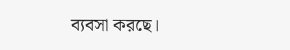ব্যবসা করছে।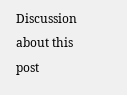Discussion about this post